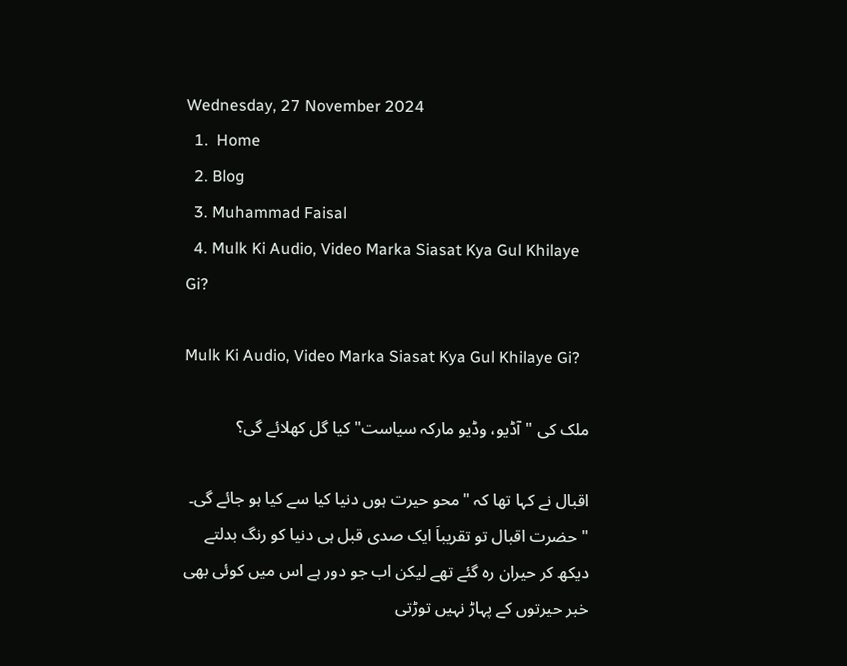Wednesday, 27 November 2024
  1.  Home
  2. Blog
  3. Muhammad Faisal
  4. Mulk Ki Audio, Video Marka Siasat Kya Gul Khilaye Gi?

Mulk Ki Audio, Video Marka Siasat Kya Gul Khilaye Gi?

ملک کی "آڈیو، وڈیو مارکہ سیاست" کیا گل کھلائے گی؟

اقبال نے کہا تھا کہ "محو حیرت ہوں دنیا کیا سے کیا ہو جائے گی۔ " حضرت اقبال تو تقریباَ ایک صدی قبل ہی دنیا کو رنگ بدلتے دیکھ کر حیران رہ گئے تھے لیکن اب جو دور ہے اس میں کوئی بھی خبر حیرتوں کے پہاڑ نہیں توڑتی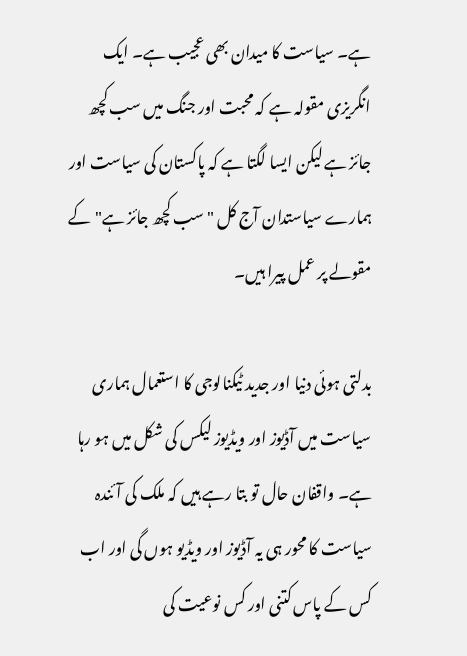ہے۔ سیاست کا میدان بھی عجیب ہے۔ ایک انگریزی مقولہ ہے کہ محبت اور جنگ میں سب کچھ جائز ہے لیکن ایسا لگتا ہے کہ پاکستان کی سیاست اور ہمارے سیاستدان آج کل "سب کچھ جائز ہے"کے مقولے پر عمل پیرا ہیں۔

بدلتی ہوئی دنیا اور جدید ٹیکنالوجی کا استعمال ہماری سیاست میں آڈیوز اور ویڈیوز لیکس کی شکل میں ہو رہا ہے۔ واقفان حال تو بتا رہے ہیں کہ ملک کی آئندہ سیاست کا محور ہی یہ آڈیوز اور ویڈیو ہوں گی اور اب کس کے پاس کتنی اور کس نوعیت کی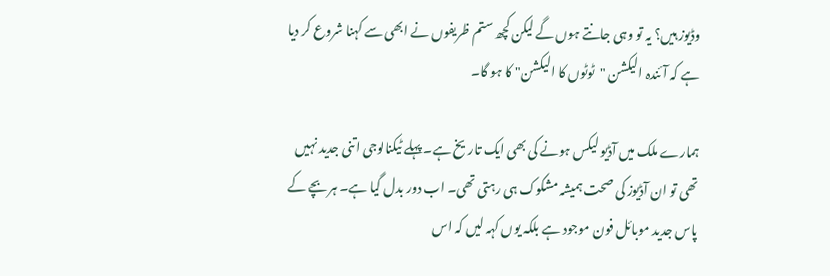وڈیوز ہیں؟ یہ تو وہی جانتے ہوں گے لیکن کچھ ستم ظریفوں نے ابھی سے کہنا شروع کر دیا ہے کہ آئندہ الیکشن "ٹوٹوں کا الیکشن" کا ہو گا۔

ہمارے ملک میں آڈیو لیکس ہونے کی بھی ایک تاریخ ہے۔ پہلے ٹیکنالوجی اتنی جدید نہیں تھی تو ان آڈیوز کی صحت ہمیشہ مشکوک ہی رہتی تھی۔ اب دور بدل گیا ہے۔ ہر بچے کے پاس جدید موبائل فون موجود ہے بلکہ یوں کہہ لیں کہ اس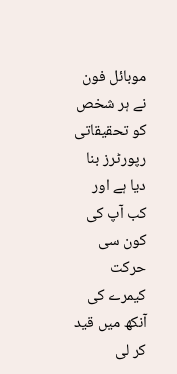موبائل فون نے ہر شخص کو تحقیقاتی رپورٹرز بنا دیا ہے اور کب آپ کی کون سی حرکت کیمرے کی آنکھ میں قید کر لی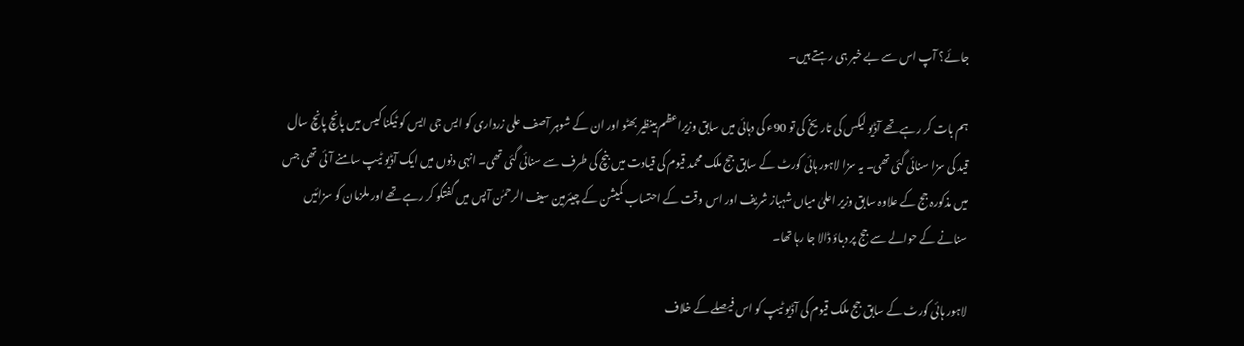جائے؟ آپ اس سے بے خبر ہی رہتے ہیں۔

ہم بات کر رہے تھے آڈیو لیکس کی تاریخ کی تو 90ء کی دہائی میں سابق وزیراعظم بینظیر بھٹو اور ان کے شوہر آصف علی زرداری کو ایس جی ایس کو ٹیکنا کیس میں پانچ پانچ سال قید کی سزا سنائی گئی تھی۔ یہ سزا لاہور ہائی کورٹ کے سابق جج ملک محمد قیوم کی قیادت میں بنچ کی طرف سے سنائی گئی تھی۔ انہی دنوں میں ایک آڈیو ٹیپ سامنے آئی تھی جس میں مذکورہ جج کے علاوہ سابق وزیر اعلیٰ میاں شہباز شریف اور اس وقت کے احتساب کمیشن کے چیئرمین سیف الرحمٰن آپس میں گفتگو کر رہے تھے اور ملزمان کو سزائیں سنانے کے حوالے سے جج پر دباؤ ڈالا جا رہا تھا۔

لاہور ہائی کورٹ کے سابق جج ملک قیوم کی آڈیو ٹیپ کو اس فیصلے کے خلاف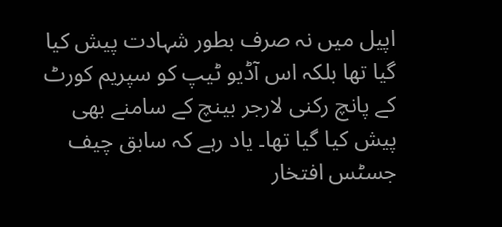اپیل میں نہ صرف بطور شہادت پیش کیا گیا تھا بلکہ اس آڈیو ٹیپ کو سپریم کورٹ کے پانچ رکنی لارجر بینچ کے سامنے بھی پیش کیا گیا تھا۔ یاد رہے کہ سابق چیف جسٹس افتخار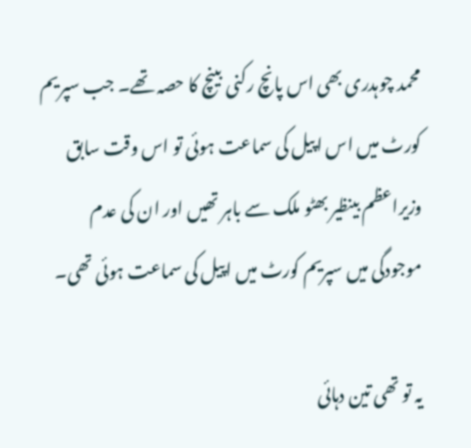محمد چوہدری بھی اس پانچ رکنی بینچ کا حصہ تھے۔ جب سپریم کورٹ میں اس اپیل کی سماعت ہوئی تو اس وقت سابق وزیراعظم بینظیر بھٹو ملک سے باہر تھیں اور ان کی عدم موجودگی میں سپریم کورٹ میں اپیل کی سماعت ہوئی تھی۔

یہ تو تھی تین دہائی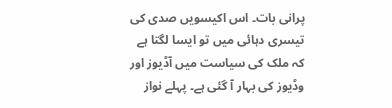پرانی بات۔ اس اکیسویں صدی کی تیسری دہائی میں تو ایسا لگتا ہے کہ ملک کی سیاست میں آڈیوز اور وڈیوز کی بہار آ گئی ہے۔ پہلے نواز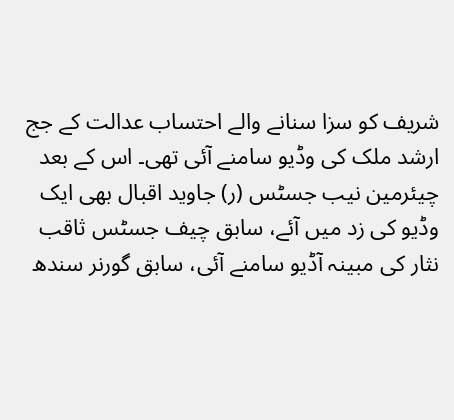شریف کو سزا سنانے والے احتساب عدالت کے جج ارشد ملک کی وڈیو سامنے آئی تھی۔ اس کے بعد چیئرمین نیب جسٹس (ر) جاوید اقبال بھی ایک وڈیو کی زد میں آئے، سابق چیف جسٹس ثاقب نثار کی مبینہ آڈیو سامنے آئی، سابق گورنر سندھ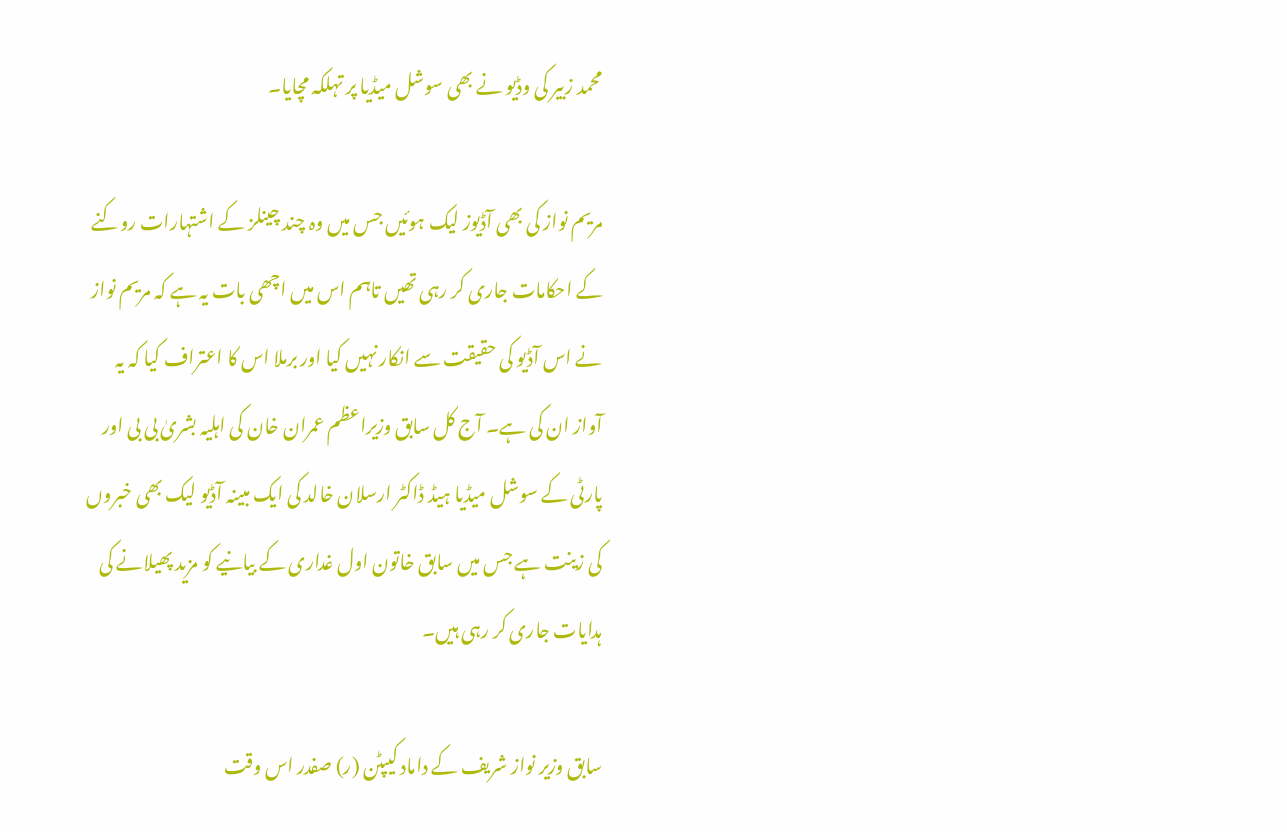محمد زبیر کی وڈیو نے بھی سوشل میڈیا پر تہلکہ مچایا۔

مریم نواز کی بھی آڈیوز لیک ہوئیں جس میں وہ چند چینلز کے اشتہارات روکنے کے احکامات جاری کر رہی تھیں تاہم اس میں اچھی بات یہ ہے کہ مریم نواز نے اس آڈیو کی حقیقت سے انکار نہیں کیا اور برملا اس کا اعتراف کیا کہ یہ آواز ان کی ہے۔ آج کل سابق وزیراعظم عمران خان کی اہلیہ بشریٰ بی بی اور پارٹی کے سوشل میڈیا ہیڈ ڈاکٹر ارسلان خالد کی ایک مبینہ آڈیو لیک بھی خبروں کی زینت ہے جس میں سابق خاتون اول غداری کے بیانیے کو مزید پھیلانے کی ہدایات جاری کر رہی ہیں۔

سابق وزیر نواز شریف کے داماد کیپٹن (ر) صفدر اس وقت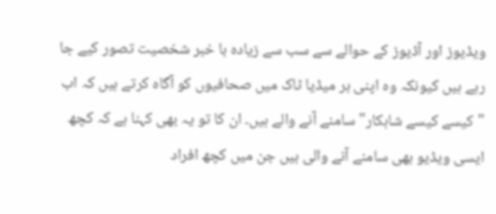ویڈیوز اور آڈیوز کے حوالے سے سب سے زیادہ با خبر شخصیت تصور کیے جا رہے ہیں کیونکہ وہ اپنی ہر میڈیا ٹاک میں صحافیوں کو آگاہ کرتے ہیں کہ اب "کیسے کیسے شاہکار" سامنے آنے والے ہیں۔ ان کا تو یہ بھی کہنا ہے کہ کچھ ایسی ویڈیو بھی سامنے آنے والی ہیں جن میں کچھ افراد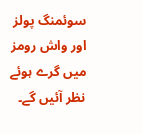سوئمنگ پولز اور واش رومز میں گرے ہوئے نظر آئیں گے۔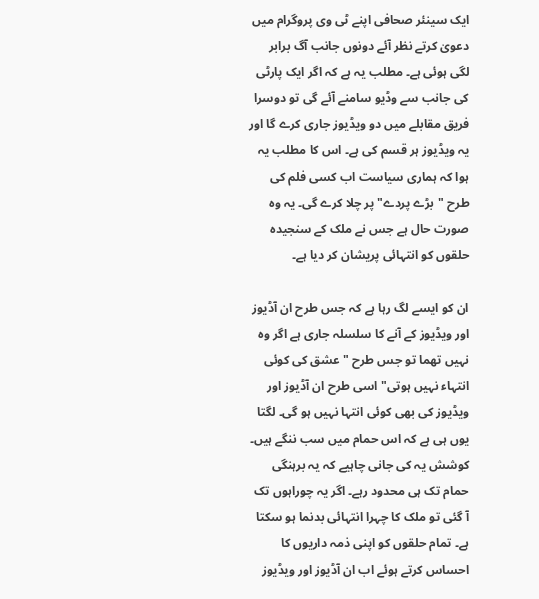ایک سینئر صحافی اپنے ٹی وی پروگرام میں دعویٰ کرتے نظر آئے دونوں جانب آگ برابر لگی ہوئی ہے۔ مطلب یہ ہے کہ اگر ایک پارٹی کی جانب سے وڈیو سامنے آئے گی تو دوسرا فریق مقابلے میں دو ویڈیوز جاری کرے گا اور یہ ویڈیوز ہر قسم کی ہے۔ اس کا مطلب یہ ہوا کہ ہماری سیاست اب کسی فلم کی طرح "بڑے پردے" پر چلا کرے گی۔ یہ وہ صورت حال ہے جس نے ملک کے سنجیدہ حلقوں کو انتہائی پریشان کر دیا ہے۔

ان کو ایسے لگ رہا ہے کہ جس طرح ان آڈیوز اور ویڈیوز کے آنے کا سلسلہ جاری ہے اگر وہ نہیں تھما تو جس طرح "عشق کی کوئی انتہاء نہیں ہوتی" اسی طرح ان آڈیوز اور ویڈیوز کی بھی کوئی انتہا نہیں ہو گی۔ لگتا یوں ہی ہے کہ اس حمام میں سب ننگے ہیں۔ کوشش یہ کی جانی چاہیے کہ یہ برہنگی حمام تک ہی محدود رہے۔ اگر یہ چوراہوں تک آ گئی تو ملک کا چہرا انتہائی بدنما ہو سکتا ہے۔ تمام حلقوں کو اپنی ذمہ داریوں کا احساس کرتے ہوئے اب ان آڈیوز اور ویڈیوز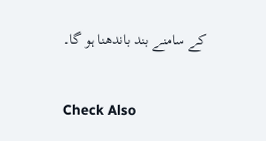کے سامنے بند باندھنا ہو گا۔

Check Also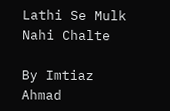Lathi Se Mulk Nahi Chalte

By Imtiaz Ahmad